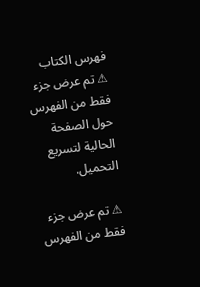فهرس الكتاب
⚠ تم عرض جزء فقط من الفهرس حول الصفحة الحالية لتسريع التحميل.

⚠ تم عرض جزء فقط من الفهرس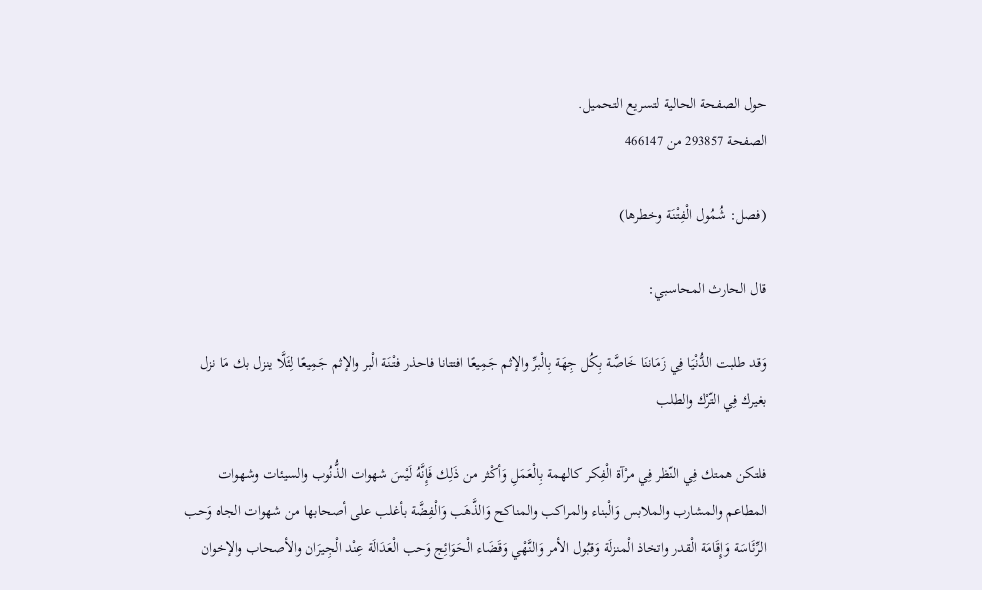حول الصفحة الحالية لتسريع التحميل.
الصفحة 293857 من 466147

(فصل: شُمُول الْفِتْنَة وخطرها)

قال الحارث المحاسبي:

وَقد طلبت الدُّنْيَا فِي زَمَاننَا خَاصَّة بِكُل جِهَة بِالْبرِّ والإثم جَمِيعًا افتتانا فاحذر فتْنَة الْبر والإثم جَمِيعًا لِئَلَّا ينزل بك مَا نزل بغيرك فِي التّرْك والطلب

فلتكن همتك فِي النّظر فِي مرْآة الْفِكر كالهمة بِالْعَمَلِ وَأكْثر من ذَلِك فَإِنَّهُ لَيْسَ شهوات الذُّنُوب والسيئات وشهوات المطاعم والمشارب والملابس وَالْبناء والمراكب والمناكح وَالذَّهَب وَالْفِضَّة بأغلب على أصحابها من شهوات الجاه وَحب الرِّئَاسَة وَإِقَامَة الْقدر واتخاذ الْمنزلَة وَقبُول الأمر وَالنَّهْي وَقَضَاء الْحَوَائِج وَحب الْعَدَالَة عِنْد الْجِيرَان والأصحاب والإخوان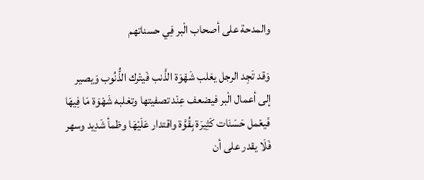والمدحة على أصحاب الْبر فِي حسناتهم

وَقد تَجِد الرجل يغلب شَهْوَة الذَّنب فَيتْرك الذُّنُوب وَيصير إلى أعمال الْبر فيضعف عِنْد تصفيتها وتغلبه شَهْوَة مَا فِيهَا فَيعْمل حَسَنَات كَثِيرَة بِقُوَّة واقتدار عَلَيْهَا وظمأ شَدِيد وسهر فَلَا يقدر على أن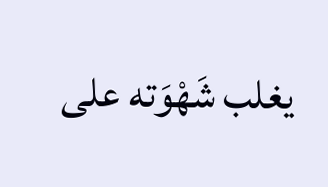يغلب شَهْوَته على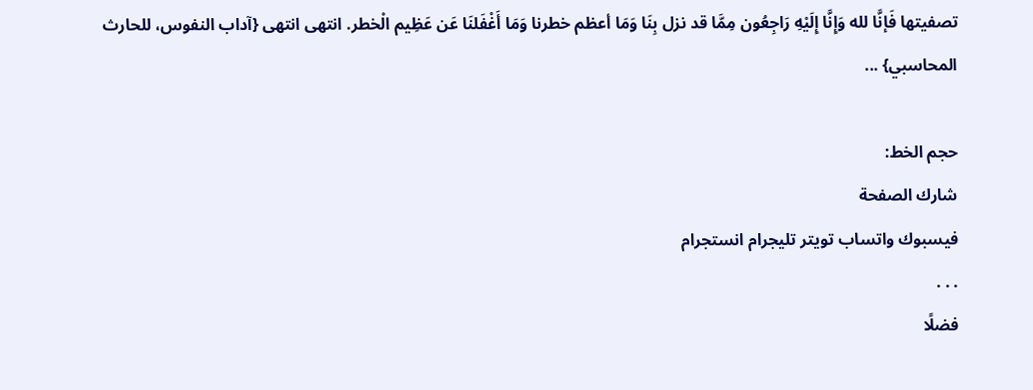تصفيتها فَإنَّا لله وَإِنَّا إِلَيْهِ رَاجِعُون مِمَّا قد نزل بِنَا وَمَا أعظم خطرنا وَمَا أَغْفَلنَا عَن عَظِيم الْخطر. انتهى انتهى {آداب النفوس، للحارث المحاسبي} ...

حجم الخط:
شارك الصفحة
فيسبوك واتساب تويتر تليجرام انستجرام
. . .
فضلًا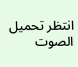انتظر تحميل الصوت